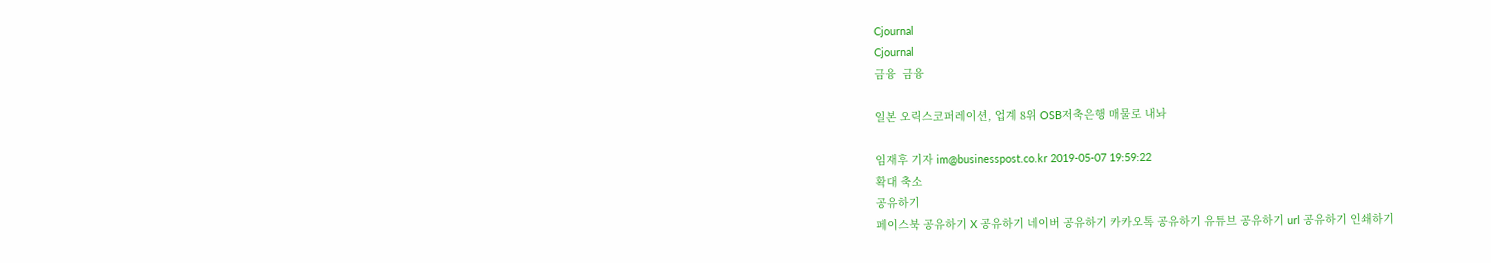Cjournal
Cjournal
금융  금융

일본 오릭스코퍼레이션, 업계 8위 OSB저축은행 매물로 내놔

임재후 기자 im@businesspost.co.kr 2019-05-07 19:59:22
확대 축소
공유하기
페이스북 공유하기 X 공유하기 네이버 공유하기 카카오톡 공유하기 유튜브 공유하기 url 공유하기 인쇄하기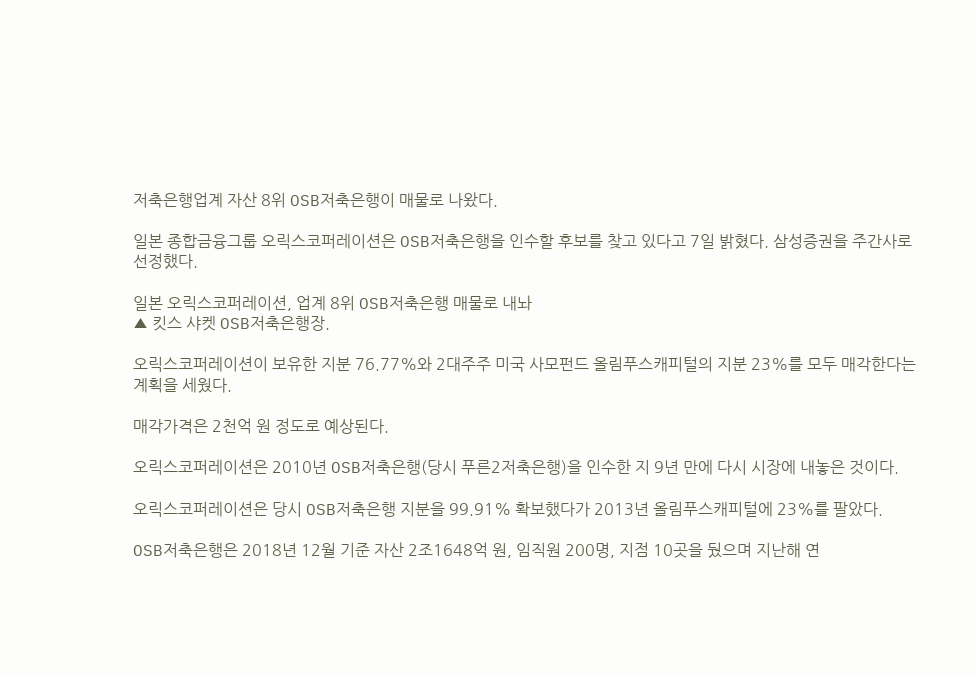저축은행업계 자산 8위 OSB저축은행이 매물로 나왔다.

일본 종합금융그룹 오릭스코퍼레이션은 OSB저축은행을 인수할 후보를 찾고 있다고 7일 밝혔다. 삼성증권을 주간사로 선정했다.

일본 오릭스코퍼레이션, 업계 8위 OSB저축은행 매물로 내놔
▲ 킷스 샤켓 OSB저축은행장.

오릭스코퍼레이션이 보유한 지분 76.77%와 2대주주 미국 사모펀드 올림푸스캐피털의 지분 23%를 모두 매각한다는 계획을 세웠다.

매각가격은 2천억 원 정도로 예상된다.

오릭스코퍼레이션은 2010년 OSB저축은행(당시 푸른2저축은행)을 인수한 지 9년 만에 다시 시장에 내놓은 것이다.

오릭스코퍼레이션은 당시 OSB저축은행 지분을 99.91% 확보했다가 2013년 올림푸스캐피털에 23%를 팔았다.

OSB저축은행은 2018년 12월 기준 자산 2조1648억 원, 임직원 200명, 지점 10곳을 뒀으며 지난해 연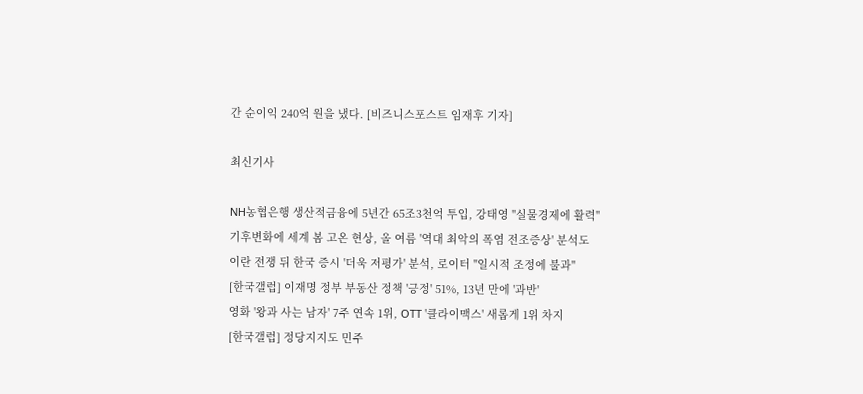간 순이익 240억 원을 냈다. [비즈니스포스트 임재후 기자]

최신기사

NH농협은행 생산적금융에 5년간 65조3천억 투입, 강태영 "실물경제에 활력"
기후변화에 세계 봄 고온 현상, 올 여름 '역대 최악의 폭염 전조증상' 분석도
이란 전쟁 뒤 한국 증시 '더욱 저평가' 분석, 로이터 "일시적 조정에 불과"
[한국갤럽] 이재명 정부 부동산 정책 '긍정' 51%, 13년 만에 '과반'
영화 '왕과 사는 남자' 7주 연속 1위, OTT '클라이맥스' 새롭게 1위 차지
[한국갤럽] 정당지지도 민주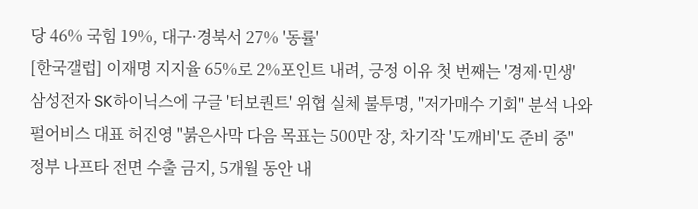당 46% 국힘 19%, 대구·경북서 27% '동률'
[한국갤럽] 이재명 지지율 65%로 2%포인트 내려, 긍정 이유 첫 번째는 '경제·민생'
삼성전자 SK하이닉스에 구글 '터보퀀트' 위협 실체 불투명, "저가매수 기회" 분석 나와
펄어비스 대표 허진영 "붉은사막 다음 목표는 500만 장, 차기작 '도깨비'도 준비 중"
정부 나프타 전면 수출 금지, 5개월 동안 내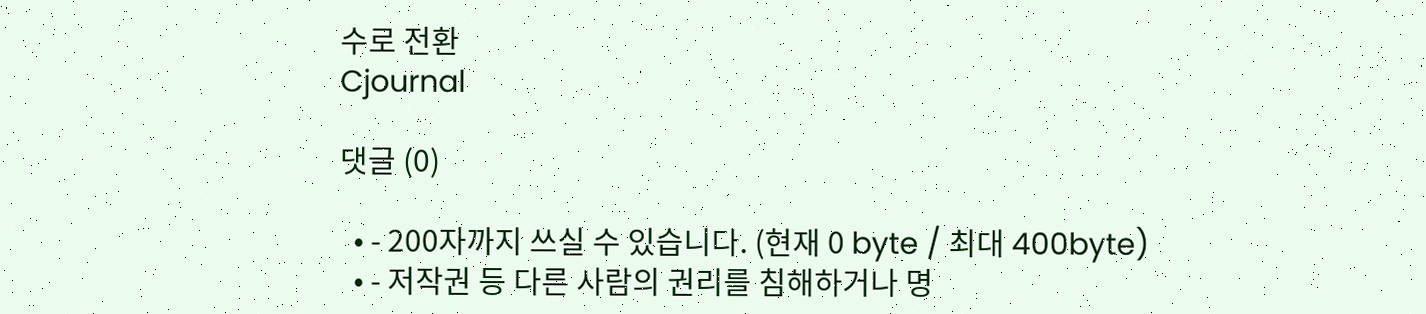수로 전환
Cjournal

댓글 (0)

  • - 200자까지 쓰실 수 있습니다. (현재 0 byte / 최대 400byte)
  • - 저작권 등 다른 사람의 권리를 침해하거나 명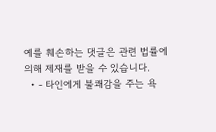예를 훼손하는 댓글은 관련 법률에 의해 제재를 받을 수 있습니다.
  • - 타인에게 불쾌감을 주는 욕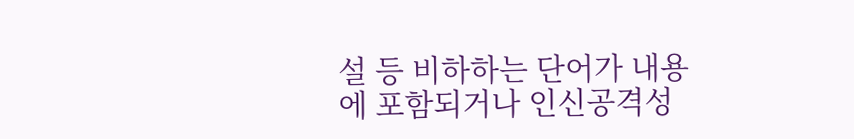설 등 비하하는 단어가 내용에 포함되거나 인신공격성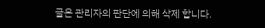글은 관리자의 판단에 의해 삭제 합니다.